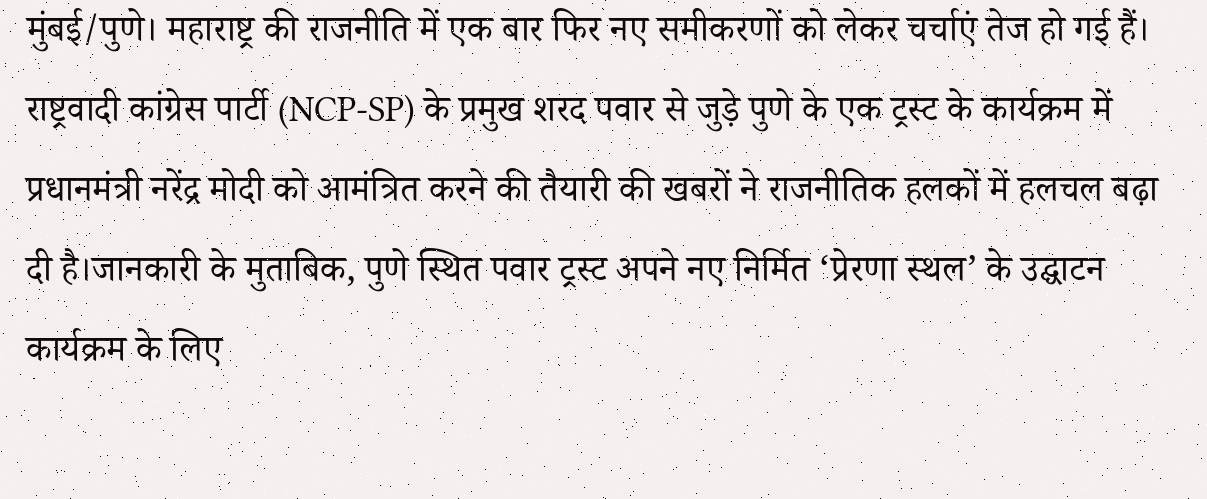मुंबई/पुणे। महाराष्ट्र की राजनीति में एक बार फिर नए समीकरणों को लेकर चर्चाएं तेज हो गई हैं। राष्ट्रवादी कांग्रेस पार्टी (NCP-SP) के प्रमुख शरद पवार से जुड़े पुणे के एक ट्रस्ट के कार्यक्रम में प्रधानमंत्री नरेंद्र मोदी को आमंत्रित करने की तैयारी की खबरों ने राजनीतिक हलकों में हलचल बढ़ा दी है।जानकारी के मुताबिक, पुणे स्थित पवार ट्रस्ट अपने नए निर्मित ‘प्रेरणा स्थल’ के उद्घाटन कार्यक्रम के लिए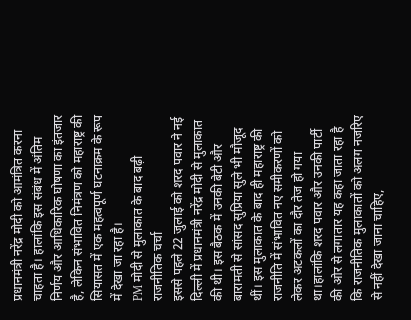प्रधानमंत्री नरेंद्र मोदी को आमंत्रित करना चाहता है। हालांकि इस संबंध में अंतिम निर्णय और आधिकारिक घोषणा का इंतजार है, लेकिन संभावित निमंत्रण को महाराष्ट्र की सियासत में एक महत्वपूर्ण घटनाक्रम के रूप में देखा जा रहा है।
PM मोदी से मुलाकात के बाद बढ़ी राजनीतिक चर्चा
इससे पहले 22 जुलाई को शरद पवार ने नई दिल्ली में प्रधानमंत्री नरेंद्र मोदी से मुलाकात की थी। इस बैठक में उनकी बेटी और बारामती से सांसद सुप्रिया सुले भी मौजूद थीं। इस मुलाकात के बाद ही महाराष्ट्र की राजनीति में संभावित नए समीकरणों को लेकर अटकलों का दौर तेज हो गया था।हालांकि शरद पवार और उनकी पार्टी की ओर से लगातार यह कहा जाता रहा है कि राजनीतिक मुलाकातों को अलग नजरिए से नहीं देखा जाना चाहिए,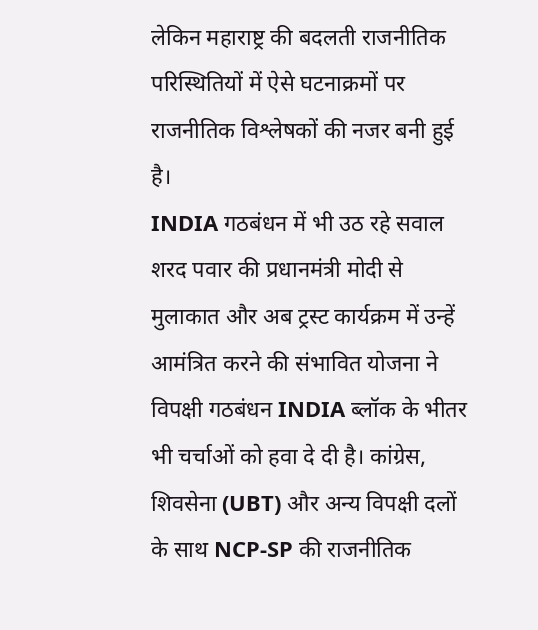लेकिन महाराष्ट्र की बदलती राजनीतिक परिस्थितियों में ऐसे घटनाक्रमों पर राजनीतिक विश्लेषकों की नजर बनी हुई है।
INDIA गठबंधन में भी उठ रहे सवाल
शरद पवार की प्रधानमंत्री मोदी से मुलाकात और अब ट्रस्ट कार्यक्रम में उन्हें आमंत्रित करने की संभावित योजना ने विपक्षी गठबंधन INDIA ब्लॉक के भीतर भी चर्चाओं को हवा दे दी है। कांग्रेस, शिवसेना (UBT) और अन्य विपक्षी दलों के साथ NCP-SP की राजनीतिक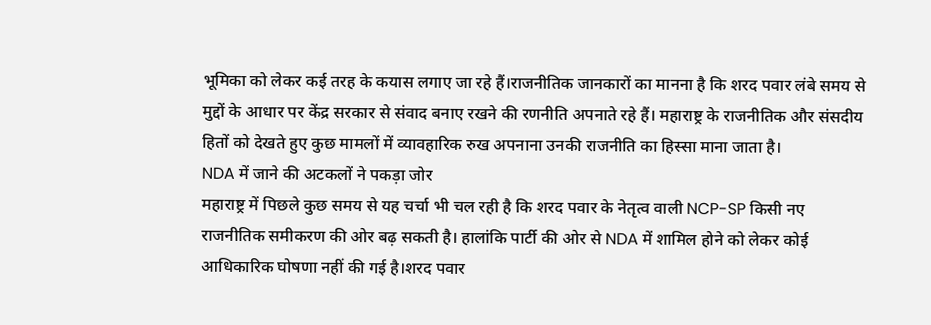भूमिका को लेकर कई तरह के कयास लगाए जा रहे हैं।राजनीतिक जानकारों का मानना है कि शरद पवार लंबे समय से मुद्दों के आधार पर केंद्र सरकार से संवाद बनाए रखने की रणनीति अपनाते रहे हैं। महाराष्ट्र के राजनीतिक और संसदीय हितों को देखते हुए कुछ मामलों में व्यावहारिक रुख अपनाना उनकी राजनीति का हिस्सा माना जाता है।
NDA में जाने की अटकलों ने पकड़ा जोर
महाराष्ट्र में पिछले कुछ समय से यह चर्चा भी चल रही है कि शरद पवार के नेतृत्व वाली NCP-SP किसी नए राजनीतिक समीकरण की ओर बढ़ सकती है। हालांकि पार्टी की ओर से NDA में शामिल होने को लेकर कोई आधिकारिक घोषणा नहीं की गई है।शरद पवार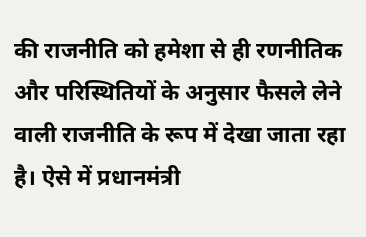की राजनीति को हमेशा से ही रणनीतिक और परिस्थितियों के अनुसार फैसले लेने वाली राजनीति के रूप में देखा जाता रहा है। ऐसे में प्रधानमंत्री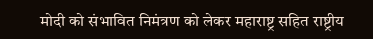मोदी को संभावित निमंत्रण को लेकर महाराष्ट्र सहित राष्ट्रीय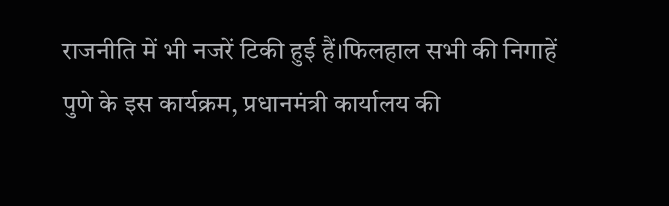राजनीति में भी नजरें टिकी हुई हैं।फिलहाल सभी की निगाहें पुणे के इस कार्यक्रम, प्रधानमंत्री कार्यालय की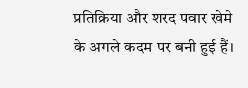प्रतिक्रिया और शरद पवार खेमे के अगले कदम पर बनी हुई हैं।